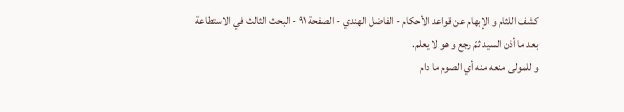كشف اللثام و الإبهام عن قواعد الأحكام - الفاضل الهندي - الصفحة ٩١ - البحث الثالث في الاستطاعة
بعد ما أذن السيد ثمّ رجع و هو لا يعلم.
و للمولى منعه منه أي الصوم ما دام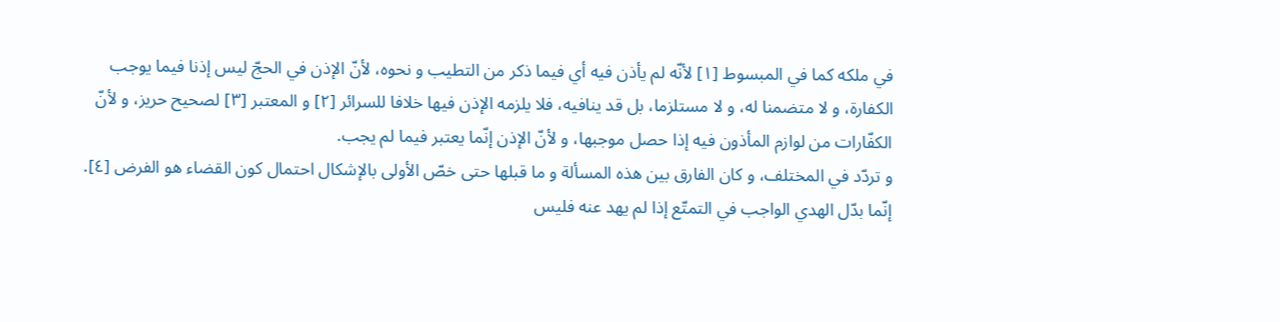في ملكه كما في المبسوط [١] لأنّه لم يأذن فيه أي فيما ذكر من التطيب و نحوه، لأنّ الإذن في الحجّ ليس إذنا فيما يوجب الكفارة، و لا متضمنا له، و لا مستلزما، بل قد ينافيه، فلا يلزمه الإذن فيها خلافا للسرائر [٢] و المعتبر [٣] لصحيح حريز، و لأنّ الكفّارات من لوازم المأذون فيه إذا حصل موجبها، و لأنّ الإذن إنّما يعتبر فيما لم يجب.
و تردّد في المختلف، و كان الفارق بين هذه المسألة و ما قبلها حتى خصّ الأولى بالإشكال احتمال كون القضاء هو الفرض [٤].
إنّما بدّل الهدي الواجب في التمتّع إذا لم يهد عنه فليس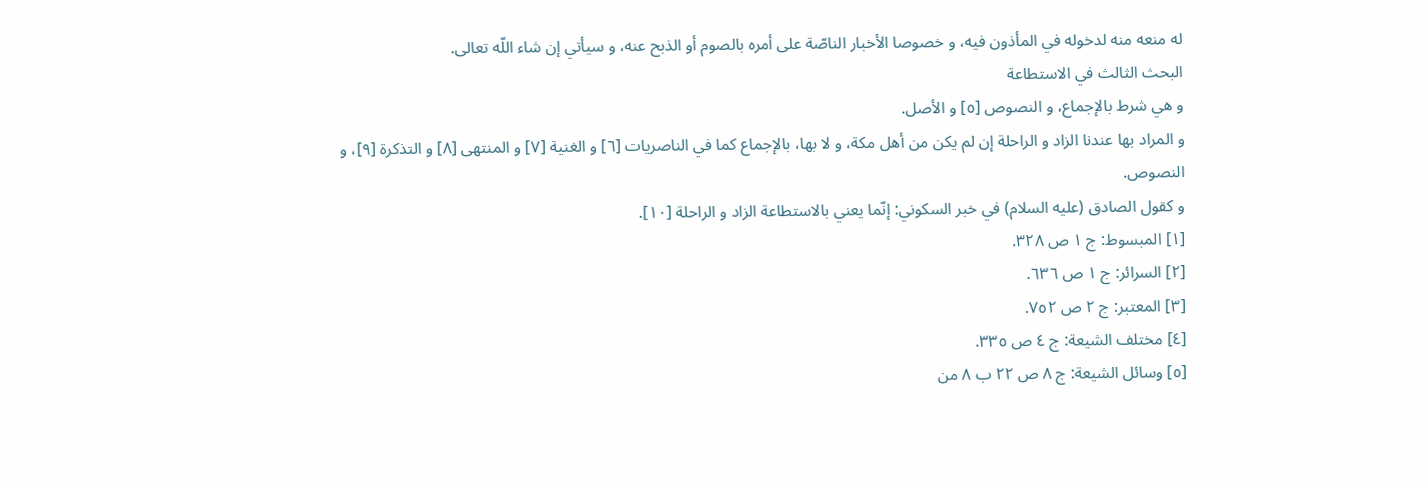له منعه منه لدخوله في المأذون فيه، و خصوصا الأخبار الناصّة على أمره بالصوم أو الذبح عنه، و سيأتي إن شاء اللّه تعالى.
البحث الثالث في الاستطاعة
و هي شرط بالإجماع، و النصوص [٥] و الأصل.
و المراد بها عندنا الزاد و الراحلة إن لم يكن من أهل مكة، و لا بها، بالإجماع كما في الناصريات [٦] و الغنية [٧] و المنتهى [٨] و التذكرة [٩]، و النصوص.
و كقول الصادق (عليه السلام) في خبر السكوني: إنّما يعني بالاستطاعة الزاد و الراحلة [١٠].
[١] المبسوط: ج ١ ص ٣٢٨.
[٢] السرائر: ج ١ ص ٦٣٦.
[٣] المعتبر: ج ٢ ص ٧٥٢.
[٤] مختلف الشيعة: ج ٤ ص ٣٣٥.
[٥] وسائل الشيعة: ج ٨ ص ٢٢ ب ٨ من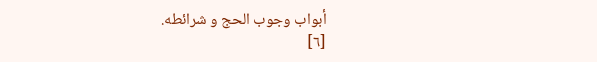أبواب وجوب الحج و شرائطه.
[٦]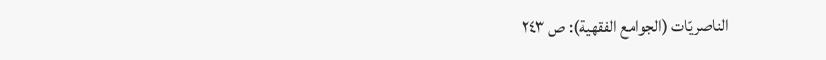الناصريّات (الجوامع الفقهية): ص ٢٤٣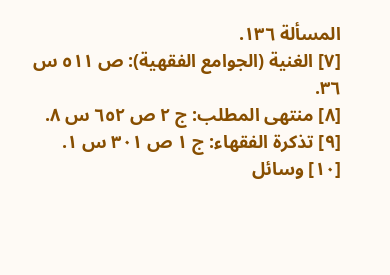المسألة ١٣٦.
[٧] الغنية (الجوامع الفقهية): ص ٥١١ س ٣٦.
[٨] منتهى المطلب: ج ٢ ص ٦٥٢ س ٨.
[٩] تذكرة الفقهاء: ج ١ ص ٣٠١ س ١.
[١٠] وسائل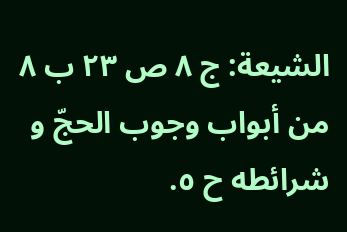الشيعة: ج ٨ ص ٢٣ ب ٨ من أبواب وجوب الحجّ و شرائطه ح ٥.